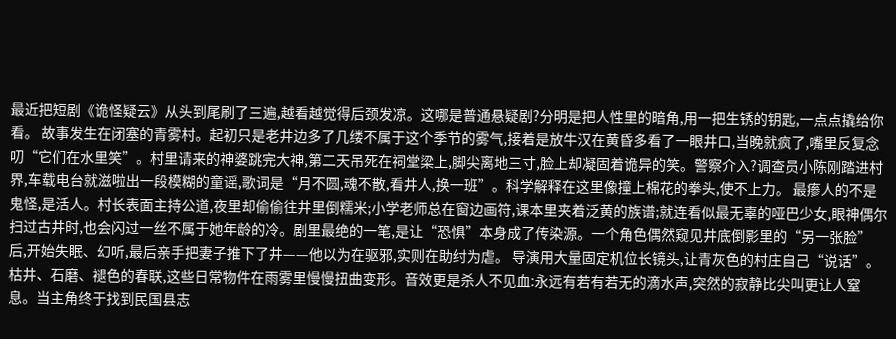最近把短剧《诡怪疑云》从头到尾刷了三遍,越看越觉得后颈发凉。这哪是普通悬疑剧?分明是把人性里的暗角,用一把生锈的钥匙,一点点撬给你看。 故事发生在闭塞的青雾村。起初只是老井边多了几缕不属于这个季节的雾气,接着是放牛汉在黄昏多看了一眼井口,当晚就疯了,嘴里反复念叨“它们在水里笑”。村里请来的神婆跳完大神,第二天吊死在祠堂梁上,脚尖离地三寸,脸上却凝固着诡异的笑。警察介入?调查员小陈刚踏进村界,车载电台就滋啦出一段模糊的童谣,歌词是“月不圆,魂不散,看井人,换一班”。科学解释在这里像撞上棉花的拳头,使不上力。 最瘆人的不是鬼怪,是活人。村长表面主持公道,夜里却偷偷往井里倒糯米;小学老师总在窗边画符,课本里夹着泛黄的族谱;就连看似最无辜的哑巴少女,眼神偶尔扫过古井时,也会闪过一丝不属于她年龄的冷。剧里最绝的一笔,是让“恐惧”本身成了传染源。一个角色偶然窥见井底倒影里的“另一张脸”后,开始失眠、幻听,最后亲手把妻子推下了井——他以为在驱邪,实则在助纣为虐。 导演用大量固定机位长镜头,让青灰色的村庄自己“说话”。枯井、石磨、褪色的春联,这些日常物件在雨雾里慢慢扭曲变形。音效更是杀人不见血:永远有若有若无的滴水声,突然的寂静比尖叫更让人窒息。当主角终于找到民国县志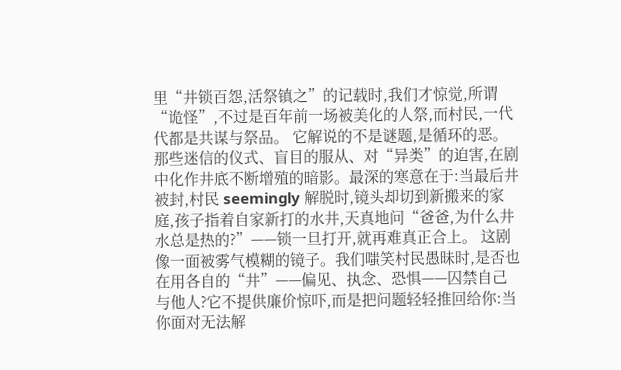里“井锁百怨,活祭镇之”的记载时,我们才惊觉,所谓“诡怪”,不过是百年前一场被美化的人祭,而村民,一代代都是共谋与祭品。 它解说的不是谜题,是循环的恶。那些迷信的仪式、盲目的服从、对“异类”的迫害,在剧中化作井底不断增殖的暗影。最深的寒意在于:当最后井被封,村民 seemingly 解脱时,镜头却切到新搬来的家庭,孩子指着自家新打的水井,天真地问“爸爸,为什么井水总是热的?”——锁一旦打开,就再难真正合上。 这剧像一面被雾气模糊的镜子。我们嗤笑村民愚昧时,是否也在用各自的“井”——偏见、执念、恐惧——囚禁自己与他人?它不提供廉价惊吓,而是把问题轻轻推回给你:当你面对无法解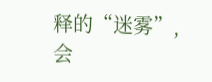释的“迷雾”,会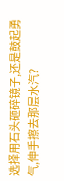选择用石头砸碎镜子,还是鼓起勇气,伸手擦去那层水汽?